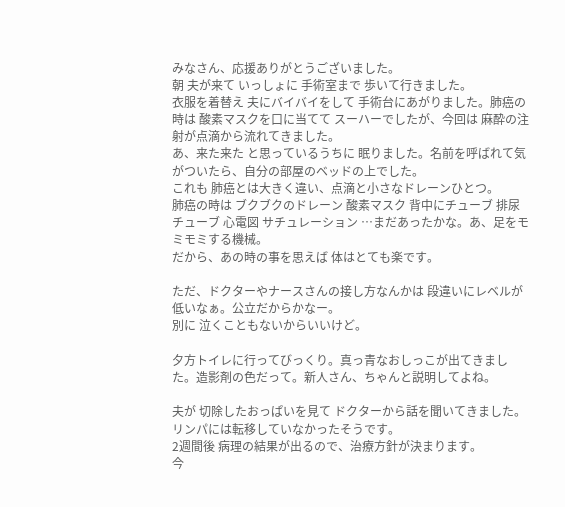みなさん、応援ありがとうございました。
朝 夫が来て いっしょに 手術室まで 歩いて行きました。
衣服を着替え 夫にバイバイをして 手術台にあがりました。肺癌の時は 酸素マスクを口に当てて スーハーでしたが、今回は 麻酔の注射が点滴から流れてきました。
あ、来た来た と思っているうちに 眠りました。名前を呼ばれて気がついたら、自分の部屋のベッドの上でした。
これも 肺癌とは大きく違い、点滴と小さなドレーンひとつ。
肺癌の時は ブクブクのドレーン 酸素マスク 背中にチューブ 排尿チューブ 心電図 サチュレーション …まだあったかな。あ、足をモミモミする機械。
だから、あの時の事を思えば 体はとても楽です。

ただ、ドクターやナースさんの接し方なんかは 段違いにレベルが低いなぁ。公立だからかなー。
別に 泣くこともないからいいけど。

夕方トイレに行ってびっくり。真っ青なおしっこが出てきました。造影剤の色だって。新人さん、ちゃんと説明してよね。

夫が 切除したおっぱいを見て ドクターから話を聞いてきました。
リンパには転移していなかったそうです。
2週間後 病理の結果が出るので、治療方針が決まります。
今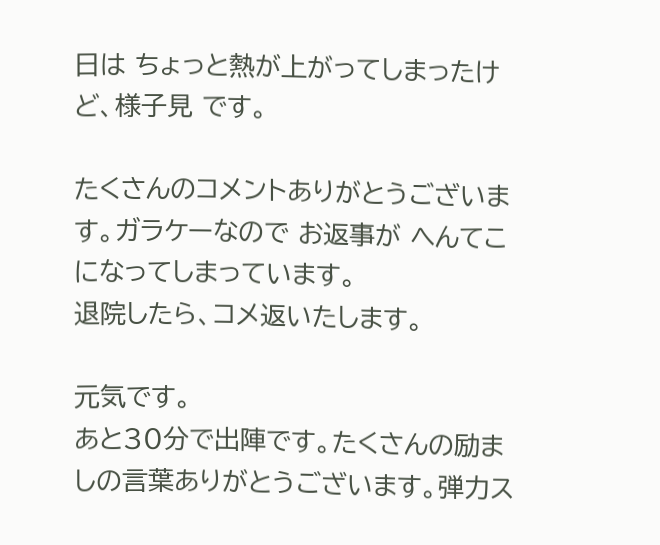日は ちょっと熱が上がってしまったけど、様子見 です。

たくさんのコメントありがとうございます。ガラケーなので お返事が へんてこになってしまっています。
退院したら、コメ返いたします。

元気です。
あと30分で出陣です。たくさんの励ましの言葉ありがとうございます。弾力ス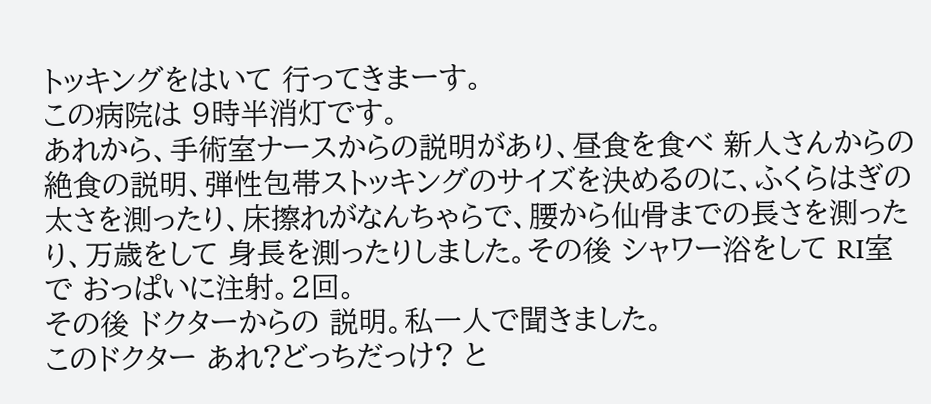トッキングをはいて 行ってきまーす。
この病院は 9時半消灯です。
あれから、手術室ナースからの説明があり、昼食を食べ 新人さんからの 絶食の説明、弾性包帯ストッキングのサイズを決めるのに、ふくらはぎの太さを測ったり、床擦れがなんちゃらで、腰から仙骨までの長さを測ったり、万歳をして 身長を測ったりしました。その後 シャワー浴をして RI室で おっぱいに注射。2回。
その後 ドクターからの 説明。私一人で聞きました。
このドクター あれ?どっちだっけ? と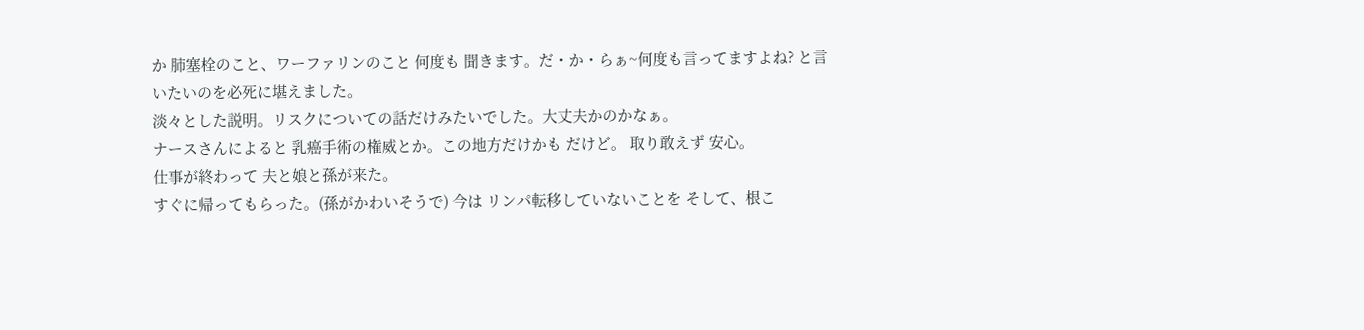か 肺塞栓のこと、ワーファリンのこと 何度も 聞きます。だ・か・らぁ~何度も言ってますよね? と言いたいのを必死に堪えました。
淡々とした説明。リスクについての話だけみたいでした。大丈夫かのかなぁ。
ナースさんによると 乳癌手術の権威とか。この地方だけかも だけど。 取り敢えず 安心。
仕事が終わって 夫と娘と孫が来た。
すぐに帰ってもらった。(孫がかわいそうで) 今は リンパ転移していないことを そして、根こ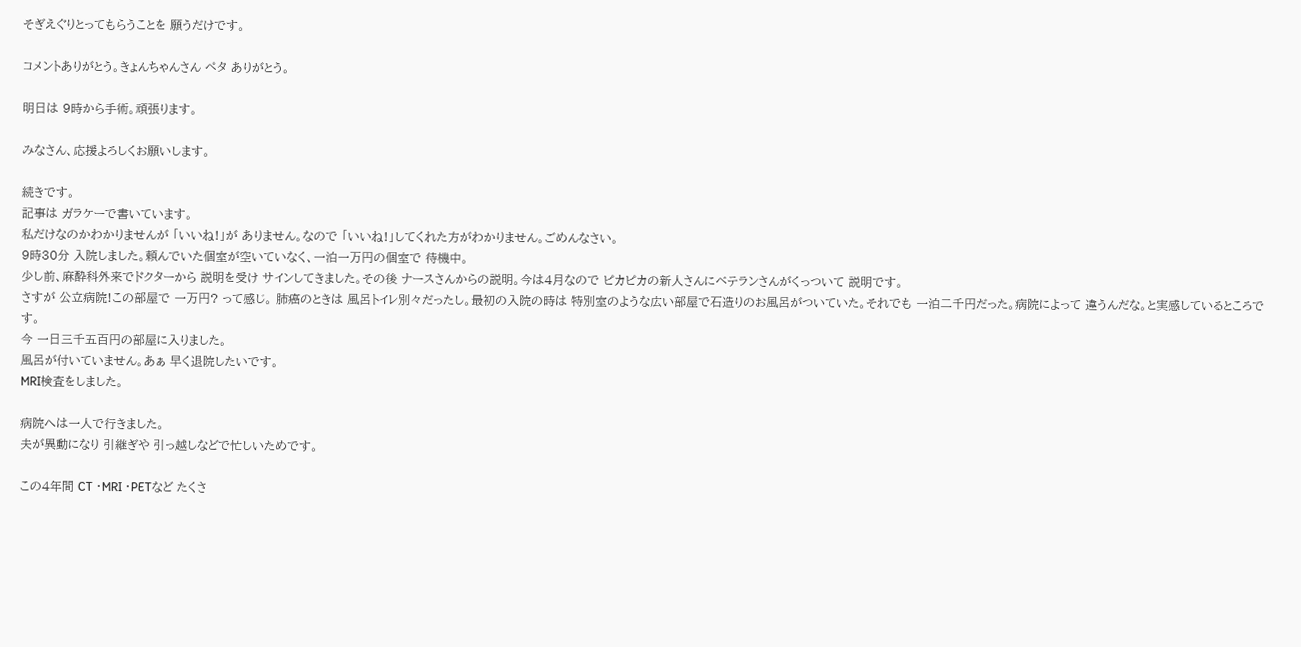そぎえぐりとってもらうことを 願うだけです。

コメントありがとう。きょんちゃんさん ペタ ありがとう。

明日は 9時から手術。頑張ります。

みなさん、応援よろしくお願いします。

続きです。
記事は ガラケーで書いています。
私だけなのかわかりませんが 「いいね!」が ありません。なので 「いいね!」してくれた方がわかりません。ごめんなさい。
9時30分 入院しました。頼んでいた個室が空いていなく、一泊一万円の個室で 待機中。
少し前、麻酔科外来でドクターから 説明を受け サインしてきました。その後 ナースさんからの説明。今は4月なので ピカピカの新人さんにベテランさんがくっついて 説明です。
さすが 公立病院!この部屋で 一万円? って感じ。 肺癌のときは 風呂トイレ別々だったし。最初の入院の時は 特別室のような広い部屋で石造りのお風呂がついていた。それでも 一泊二千円だった。病院によって 違うんだな。と実感しているところです。
今 一日三千五百円の部屋に入りました。
風呂が付いていません。あぁ 早く退院したいです。
MRI検査をしました。

病院へは一人で行きました。
夫が異動になり 引継ぎや 引っ越しなどで忙しいためです。

この4年間 CT ・MRI ・PETなど たくさ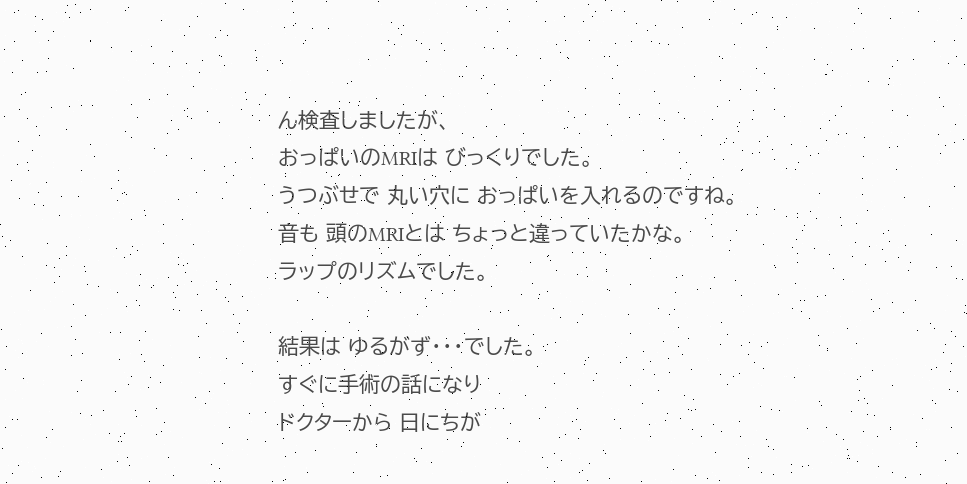ん検査しましたが、
おっぱいのMRIは びっくりでした。
うつぶせで 丸い穴に おっぱいを入れるのですね。
音も 頭のMRIとは ちょっと違っていたかな。
ラップのリズムでした。

結果は ゆるがず・・・でした。
すぐに手術の話になり
ドクターから 日にちが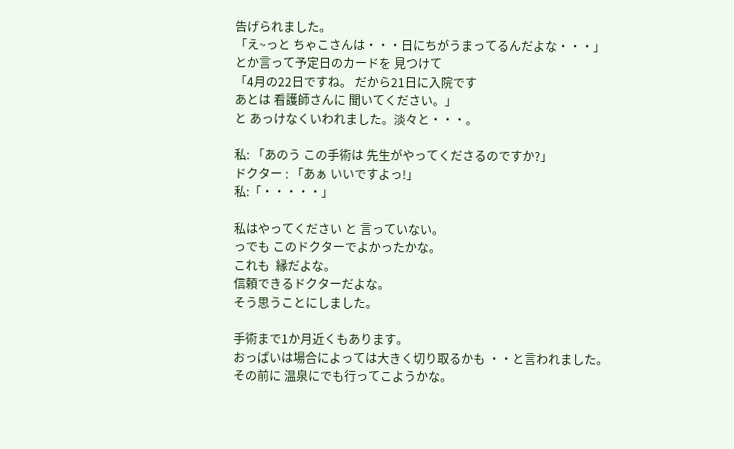告げられました。
「え~っと ちゃこさんは・・・日にちがうまってるんだよな・・・」
とか言って予定日のカードを 見つけて
「4月の22日ですね。 だから21日に入院です
あとは 看護師さんに 聞いてください。」
と あっけなくいわれました。淡々と・・・。

私: 「あのう この手術は 先生がやってくださるのですか?」
ドクター : 「あぁ いいですよっ!」
私:「・・・・・」

私はやってください と 言っていない。
っでも このドクターでよかったかな。
これも  縁だよな。
信頼できるドクターだよな。
そう思うことにしました。

手術まで1か月近くもあります。
おっぱいは場合によっては大きく切り取るかも ・・と言われました。
その前に 温泉にでも行ってこようかな。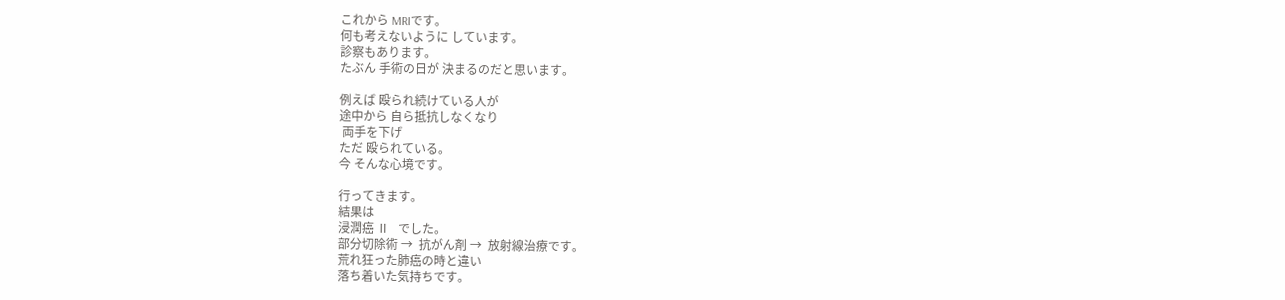これから MRIです。
何も考えないように しています。
診察もあります。
たぶん 手術の日が 決まるのだと思います。

例えば 殴られ続けている人が
途中から 自ら抵抗しなくなり
 両手を下げ
ただ 殴られている。
今 そんな心境です。

行ってきます。
結果は
浸潤癌 Ⅱ   でした。
部分切除術 →  抗がん剤 →  放射線治療です。
荒れ狂った肺癌の時と違い
落ち着いた気持ちです。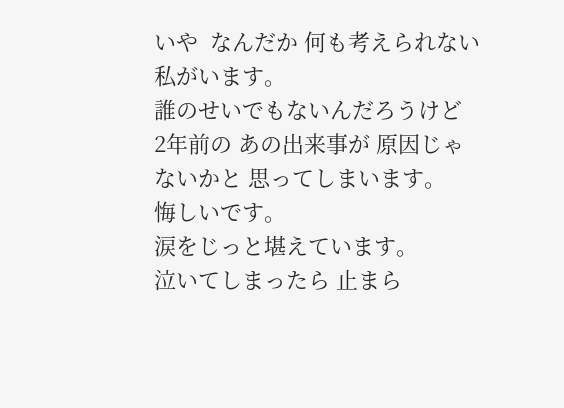いや  なんだか 何も考えられない私がいます。
誰のせいでもないんだろうけど
2年前の あの出来事が 原因じゃないかと 思ってしまいます。
悔しいです。
涙をじっと堪えています。
泣いてしまったら 止まら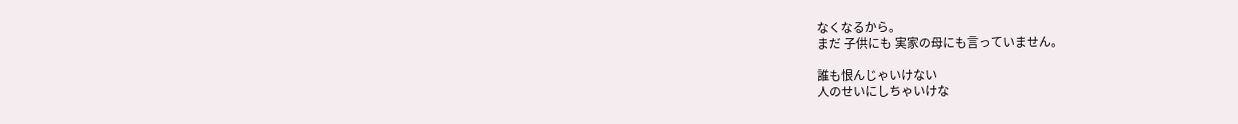なくなるから。
まだ 子供にも 実家の母にも言っていません。

誰も恨んじゃいけない
人のせいにしちゃいけな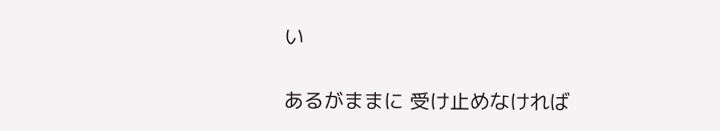い

あるがままに 受け止めなければ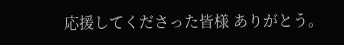応援してくださった皆様 ありがとう。